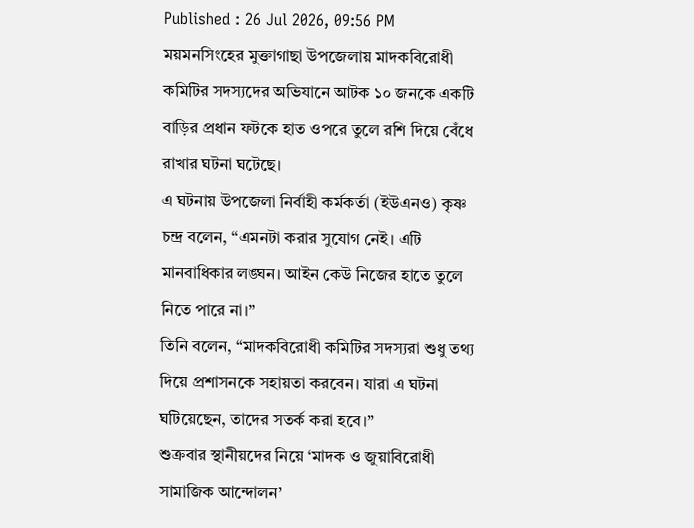Published : 26 Jul 2026, 09:56 PM
ময়মনসিংহের মুক্তাগাছা উপজেলায় মাদকবিরোধী কমিটির সদস্যদের অভিযানে আটক ১০ জনকে একটি বাড়ির প্রধান ফটকে হাত ওপরে তুলে রশি দিয়ে বেঁধে রাখার ঘটনা ঘটেছে।
এ ঘটনায় উপজেলা নির্বাহী কর্মকর্তা (ইউএনও) কৃষ্ণ চন্দ্র বলেন, “এমনটা করার সুযোগ নেই। এটি মানবাধিকার লঙ্ঘন। আইন কেউ নিজের হাতে তুলে নিতে পারে না।”
তিনি বলেন, “মাদকবিরোধী কমিটির সদস্যরা শুধু তথ্য দিয়ে প্রশাসনকে সহায়তা করবেন। যারা এ ঘটনা ঘটিয়েছেন, তাদের সতর্ক করা হবে।”
শুক্রবার স্থানীয়দের নিয়ে ‘মাদক ও জুয়াবিরোধী সামাজিক আন্দোলন’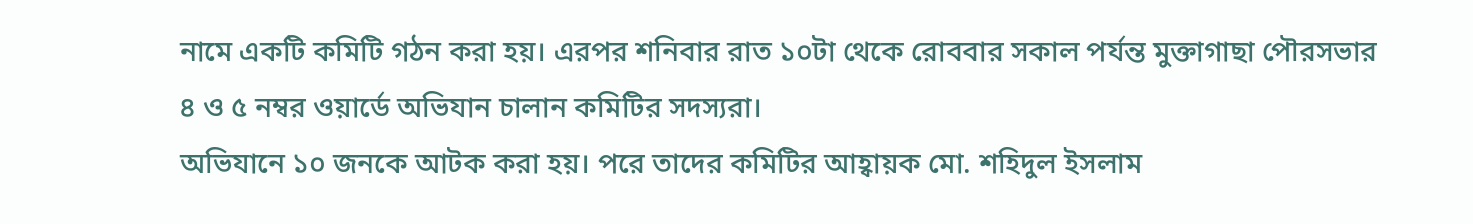নামে একটি কমিটি গঠন করা হয়। এরপর শনিবার রাত ১০টা থেকে রোববার সকাল পর্যন্ত মুক্তাগাছা পৌরসভার ৪ ও ৫ নম্বর ওয়ার্ডে অভিযান চালান কমিটির সদস্যরা।
অভিযানে ১০ জনকে আটক করা হয়। পরে তাদের কমিটির আহ্বায়ক মো. শহিদুল ইসলাম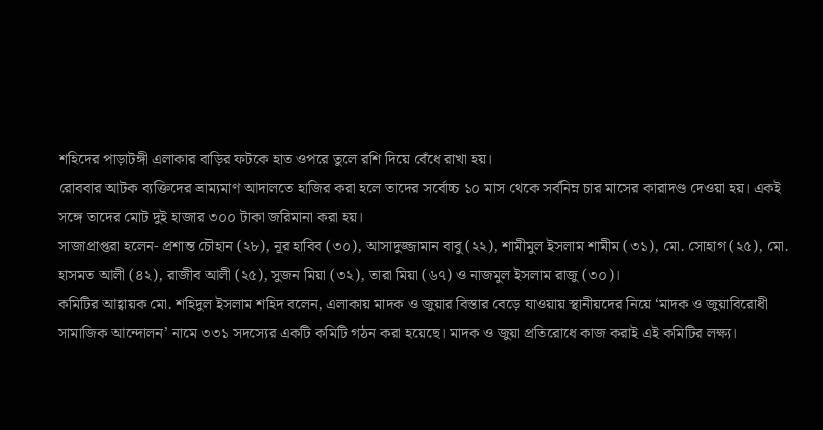শহিদের পাড়াটঙ্গী এলাকার বাড়ির ফটকে হাত ওপরে তুলে রশি দিয়ে বেঁধে রাখা হয়।
রোববার আটক ব্যক্তিদের ভ্রাম্যমাণ আদালতে হাজির করা হলে তাদের সর্বোচ্চ ১০ মাস থেকে সর্বনিম্ন চার মাসের কারাদণ্ড দেওয়া হয়। একই সঙ্গে তাদের মোট দুই হাজার ৩০০ টাকা জরিমানা করা হয়।
সাজাপ্রাপ্তরা হলেন- প্রশান্ত চৌহান (২৮), নূর হাবিব (৩০), আসাদুজ্জামান বাবু (২২), শামীমুল ইসলাম শামীম (৩১), মো. সোহাগ (২৫), মো. হাসমত আলী (৪২), রাজীব আলী (২৫), সুজন মিয়া (৩২), তারা মিয়া (৬৭) ও নাজমুল ইসলাম রাজু (৩০)।
কমিটির আহ্বায়ক মো. শহিদুল ইসলাম শহিদ বলেন, এলাকায় মাদক ও জুয়ার বিস্তার বেড়ে যাওয়ায় স্থানীয়দের নিয়ে ‘মাদক ও জুয়াবিরোধী সামাজিক আন্দোলন’ নামে ৩৩১ সদস্যের একটি কমিটি গঠন করা হয়েছে। মাদক ও জুয়া প্রতিরোধে কাজ করাই এই কমিটির লক্ষ্য।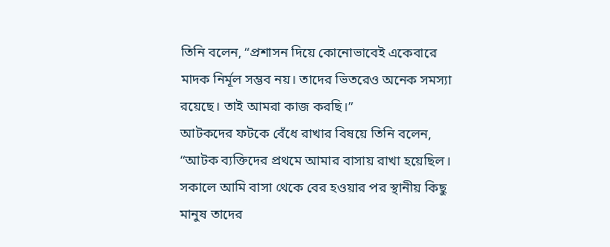তিনি বলেন, “প্রশাসন দিয়ে কোনোভাবেই একেবারে মাদক নির্মূল সম্ভব নয়। তাদের ভিতরেও অনেক সমস্যা রয়েছে। তাই আমরা কাজ করছি।”
আটকদের ফটকে বেঁধে রাখার বিষয়ে তিনি বলেন, “আটক ব্যক্তিদের প্রথমে আমার বাসায় রাখা হয়েছিল। সকালে আমি বাসা থেকে বের হওয়ার পর স্থানীয় কিছু মানুষ তাদের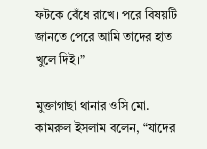ফটকে বেঁধে রাখে। পরে বিষয়টি জানতে পেরে আমি তাদের হাত খুলে দিই।”

মুক্তাগাছা থানার ওসি মো. কামরুল ইসলাম বলেন, “যাদের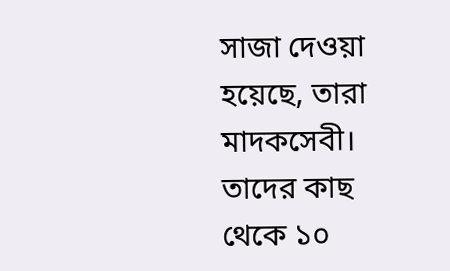সাজা দেওয়া হয়েছে, তারা মাদকসেবী। তাদের কাছ থেকে ১০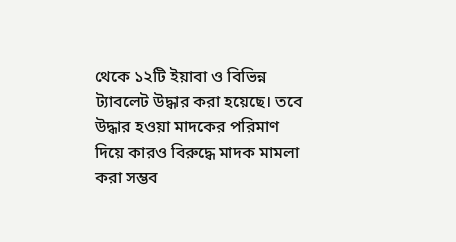থেকে ১২টি ইয়াবা ও বিভিন্ন ট্যাবলেট উদ্ধার করা হয়েছে। তবে উদ্ধার হওয়া মাদকের পরিমাণ দিয়ে কারও বিরুদ্ধে মাদক মামলা করা সম্ভব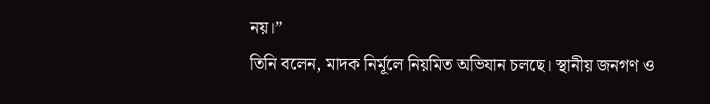নয়।”
তিনি বলেন, মাদক নির্মূলে নিয়মিত অভিযান চলছে। স্থানীয় জনগণ ও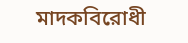মাদকবিরোধী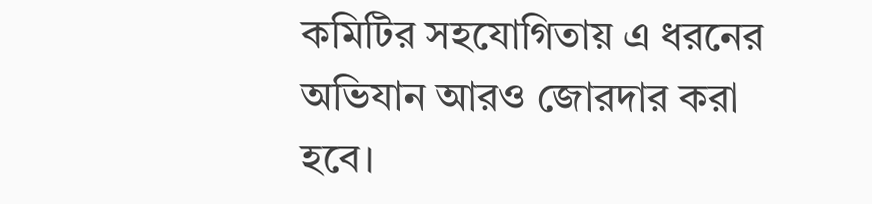কমিটির সহযোগিতায় এ ধরনের অভিযান আরও জোরদার করা হবে।